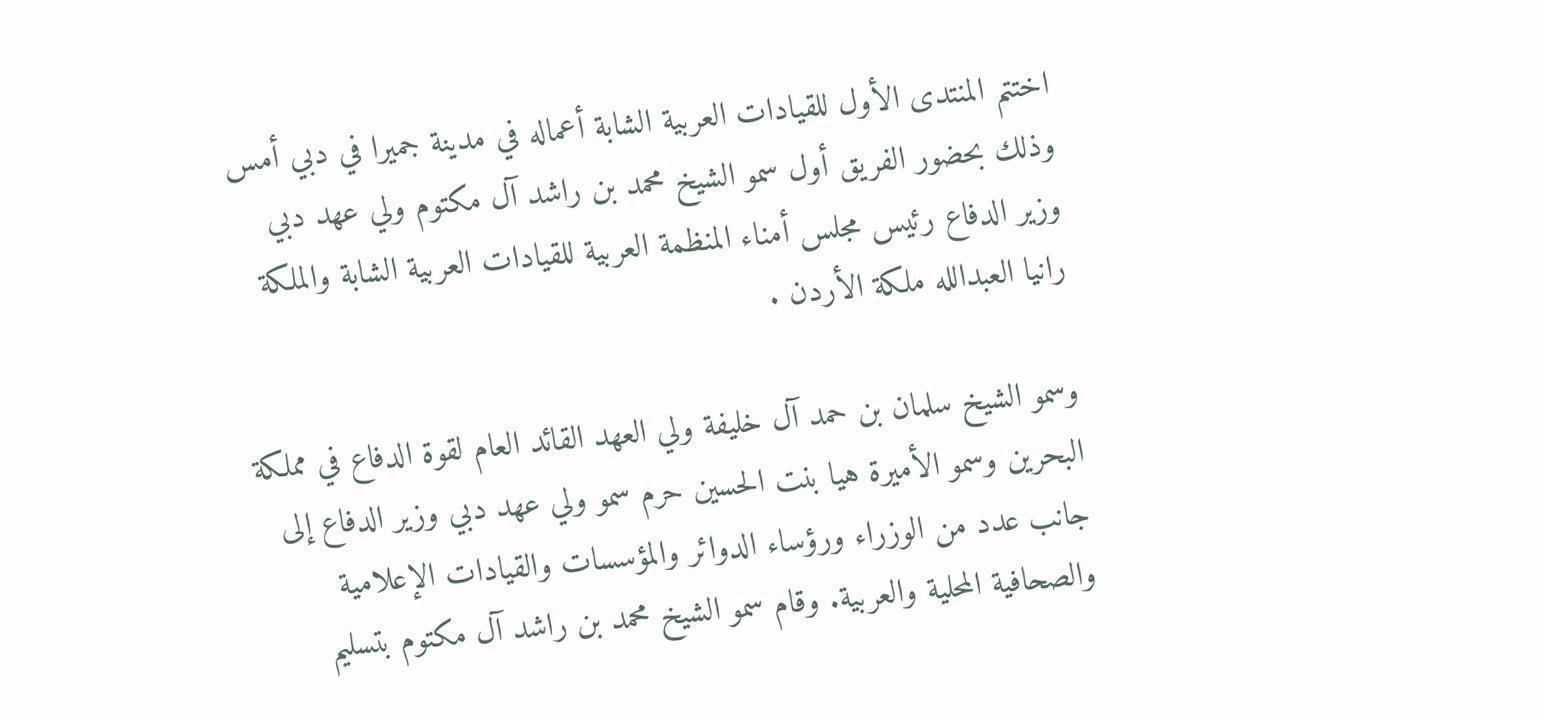اختتم المنتدى الأول للقيادات العربية الشابة أعماله في مدينة جميرا في دبي أمس وذلك بحضور الفريق أول سمو الشيخ محمد بن راشد آل مكتوم ولي عهد دبي وزير الدفاع رئيس مجلس أمناء المنظمة العربية للقيادات العربية الشابة والملكة رانيا العبدالله ملكة الأردن .

وسمو الشيخ سلمان بن حمد آل خليفة ولي العهد القائد العام لقوة الدفاع في مملكة البحرين وسمو الأميرة هيا بنت الحسين حرم سمو ولي عهد دبي وزير الدفاع إلى جانب عدد من الوزراء ورؤساء الدوائر والمؤسسات والقيادات الإعلامية والصحافية المحلية والعربية. وقام سمو الشيخ محمد بن راشد آل مكتوم بتسليم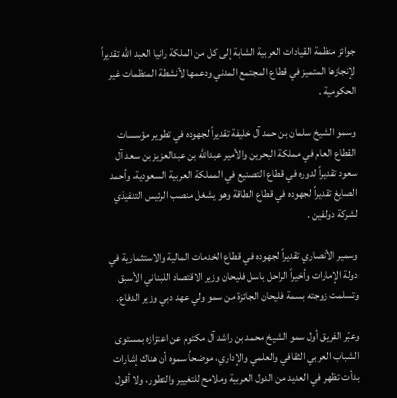جوائز منظمة القيادات العربية الشابة إلى كل من الملكة رانيا العبد الله تقديراً لإنجازها المتميز في قطاع المجتمع المدني ودعمها لأنشطة المنظمات غير الحكومية .

وسمو الشيخ سلمان بن حمد آل خليفة تقديراً لجهوده في تطوير مؤسسات القطاع العام في مملكة البحرين والأمير عبدالله بن عبدالعزيز بن سعد آل سعود تقديراً لدوره في قطاع التصنيع في المملكة العربية السعودية، وأحمد الصايغ تقديراً لجهوده في قطاع الطاقة وهو يشغل منصب الرئيس التنفيذي لشركة دولفين .

وسمير الأنصاري تقديراً لجهوده في قطاع الخدمات المالية والاستثمارية في دولة الإمارات وأخيراً الراحل باسل فليحان وزير الاقتصاد اللبناني الأسبق وتسلمت زوجته بسمة فليحان الجائزة من سمو ولي عهد دبي وزير الدفاع.

وعبّر الفريق أول سمو الشيخ محمد بن راشد آل مكتوم عن اعتزازه بمستوى الشباب العربي الثقافي والعلمي والإداري، موضحاً سموه أن هناك إشارات بدأت تظهر في العديد من الدول العربية وملامح للتغيير والتطور، ولا أقول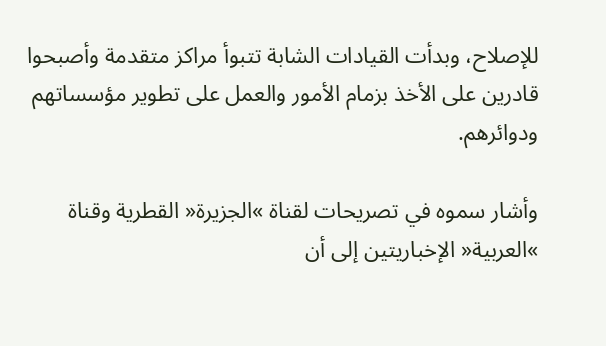للإصلاح، وبدأت القيادات الشابة تتبوأ مراكز متقدمة وأصبحوا قادرين على الأخذ بزمام الأمور والعمل على تطوير مؤسساتهم ودوائرهم.

وأشار سموه في تصريحات لقناة »الجزيرة« القطرية وقناة »العربية« الإخباريتين إلى أن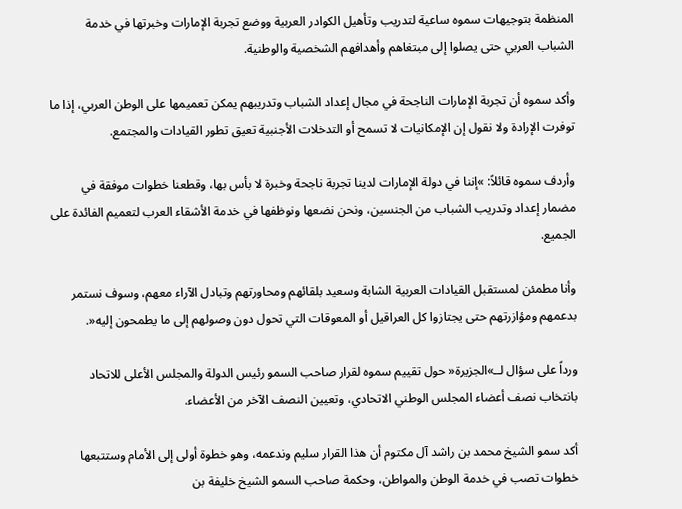المنظمة بتوجيهات سموه ساعية لتدريب وتأهيل الكوادر العربية ووضع تجربة الإمارات وخبرتها في خدمة الشباب العربي حتى يصلوا إلى مبتغاهم وأهدافهم الشخصية والوطنية.

وأكد سموه أن تجربة الإمارات الناجحة في مجال إعداد الشباب وتدريبهم يمكن تعميمها على الوطن العربي، إذا ما توفرت الإرادة ولا نقول إن الإمكانيات لا تسمح أو التدخلات الأجنبية تعيق تطور القيادات والمجتمع.

وأردف سموه قائلاً: »إننا في دولة الإمارات لدينا تجربة ناجحة وخبرة لا بأس بها، وقطعنا خطوات موفقة في مضمار إعداد وتدريب الشباب من الجنسين، ونحن نضعها ونوظفها في خدمة الأشقاء العرب لتعميم الفائدة على الجميع.

وأنا مطمئن لمستقبل القيادات العربية الشابة وسعيد بلقائهم ومحاورتهم وتبادل الآراء معهم، وسوف نستمر بدعمهم ومؤازرتهم حتى يجتازوا كل العراقيل أو المعوقات التي تحول دون وصولهم إلى ما يطمحون إليه«.

ورداً على سؤال لــ»الجزيرة« حول تقييم سموه لقرار صاحب السمو رئيس الدولة والمجلس الأعلى للاتحاد بانتخاب نصف أعضاء المجلس الوطني الاتحادي، وتعيين النصف الآخر من الأعضاء.

أكد سمو الشيخ محمد بن راشد آل مكتوم أن هذا القرار سليم وندعمه، وهو خطوة أولى إلى الأمام وستتبعها خطوات تصب في خدمة الوطن والمواطن، وحكمة صاحب السمو الشيخ خليفة بن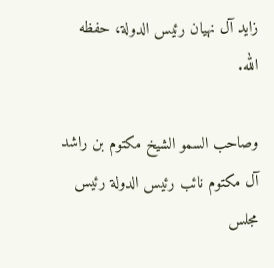زايد آل نهيان رئيس الدولة، حفظه الله.

وصاحب السمو الشيخ مكتوم بن راشد آل مكتوم نائب رئيس الدولة رئيس مجلس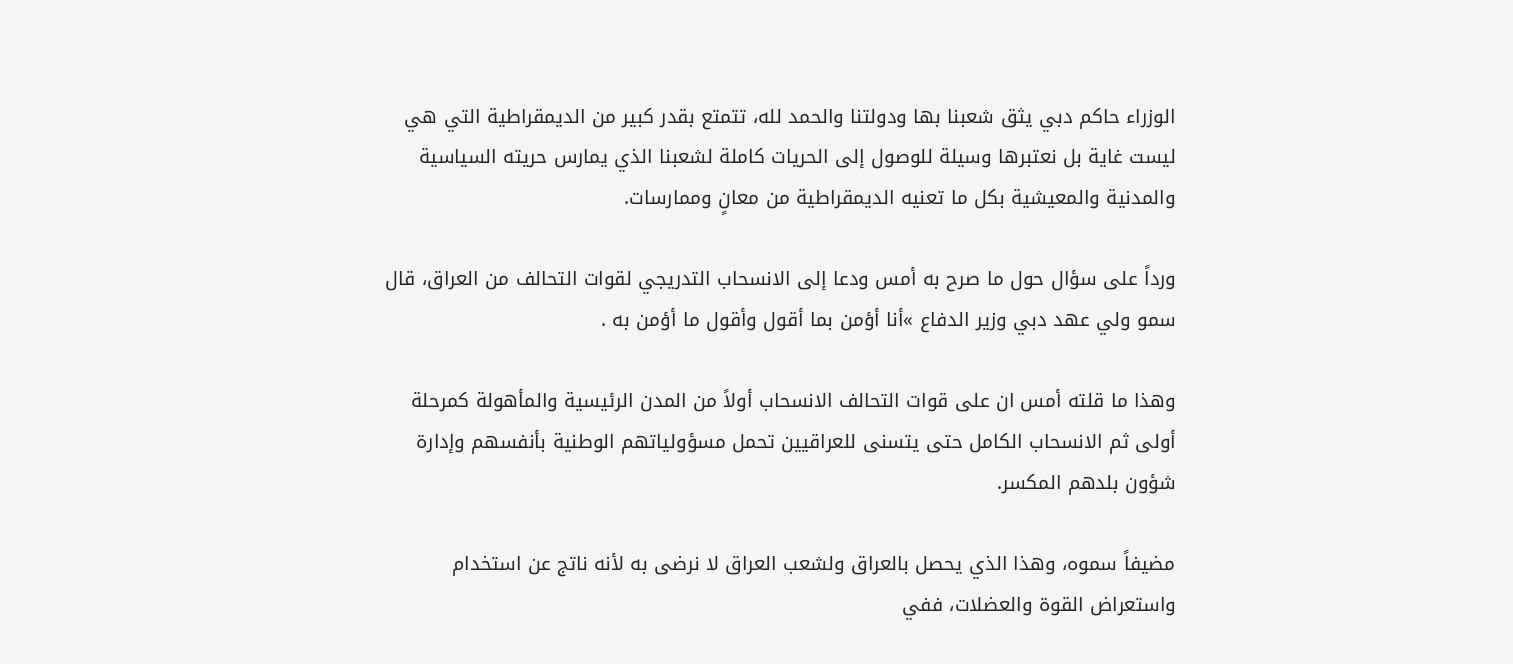الوزراء حاكم دبي يثق شعبنا بها ودولتنا والحمد لله، تتمتع بقدر كبير من الديمقراطية التي هي ليست غاية بل نعتبرها وسيلة للوصول إلى الحريات كاملة لشعبنا الذي يمارس حريته السياسية والمدنية والمعيشية بكل ما تعنيه الديمقراطية من معانٍ وممارسات.

ورداً على سؤال حول ما صرح به أمس ودعا إلى الانسحاب التدريجي لقوات التحالف من العراق، قال سمو ولي عهد دبي وزير الدفاع »أنا أؤمن بما أقول وأقول ما أؤمن به .

وهذا ما قلته أمس ان على قوات التحالف الانسحاب أولاً من المدن الرئيسية والمأهولة كمرحلة أولى ثم الانسحاب الكامل حتى يتسنى للعراقيين تحمل مسؤولياتهم الوطنية بأنفسهم وإدارة شؤون بلدهم المكسر.

مضيفاً سموه، وهذا الذي يحصل بالعراق ولشعب العراق لا نرضى به لأنه ناتج عن استخدام واستعراض القوة والعضلات، ففي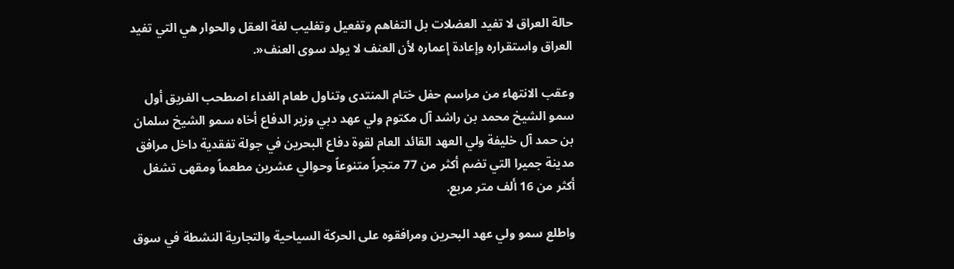حالة العراق لا تفيد العضلات بل التفاهم وتفعيل وتغليب لغة العقل والحوار هي التي تفيد العراق واستقراره وإعادة إعماره لأن العنف لا يولد سوى العنف«.

وعقب الانتهاء من مراسم حفل ختام المنتدى وتناول طعام الغداء اصطحب الفريق أول سمو الشيخ محمد بن راشد آل مكتوم ولي عهد دبي وزير الدفاع أخاه سمو الشيخ سلمان بن حمد آل خليفة ولي العهد القائد العام لقوة دفاع البحرين في جولة تفقدية داخل مرافق مدينة جميرا التي تضم أكثر من 77 متجراً متنوعاً وحوالي عشرين مطعماً ومقهى تشغل أكثر من 16 ألف متر مربع.

واطلع سمو ولي عهد البحرين ومرافقوه على الحركة السياحية والتجارية النشطة في سوق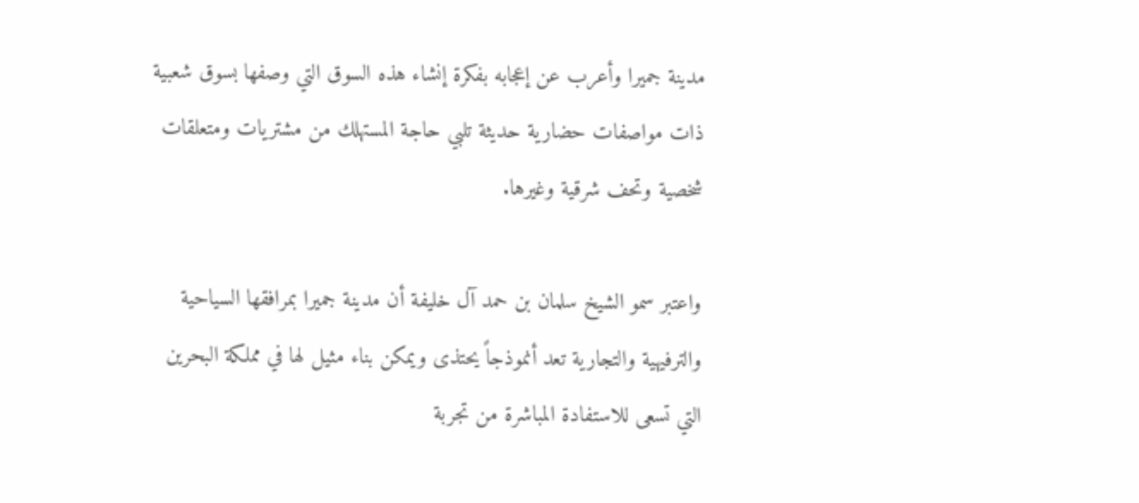مدينة جميرا وأعرب عن إعجابه بفكرة إنشاء هذه السوق التي وصفها بسوق شعبية ذات مواصفات حضارية حديثة تلبي حاجة المستهلك من مشتريات ومتعلقات شخصية وتحف شرقية وغيرها.

واعتبر سمو الشيخ سلمان بن حمد آل خليفة أن مدينة جميرا بمرافقها السياحية والترفيهية والتجارية تعد أنموذجاً يحتذى ويمكن بناء مثيل لها في مملكة البحرين التي تسعى للاستفادة المباشرة من تجربة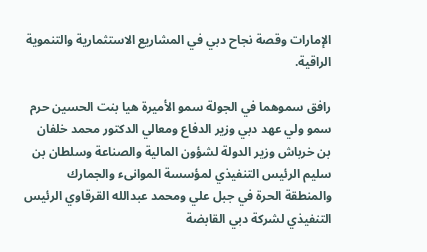الإمارات وقصة نجاح دبي في المشاريع الاستثمارية والتنموية الراقية.

رافق سموهما في الجولة سمو الأميرة هيا بنت الحسين حرم سمو ولي عهد دبي وزير الدفاع ومعالي الدكتور محمد خلفان بن خرباش وزير الدولة لشؤون المالية والصناعة وسلطان بن سليم الرئيس التنفيذي لمؤسسة الموانىء والجمارك والمنطقة الحرة في جبل علي ومحمد عبدالله القرقاوي الرئيس التنفيذي لشركة دبي القابضة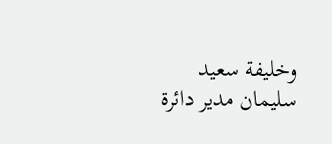وخليفة سعيد سليمان مدير دائرة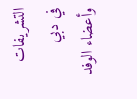التشريفات في دبي وأعضاء الوفد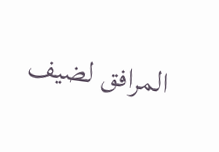المرافق لضيف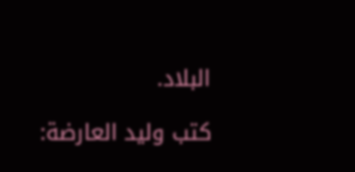البلاد.

كتب وليد العارضة: